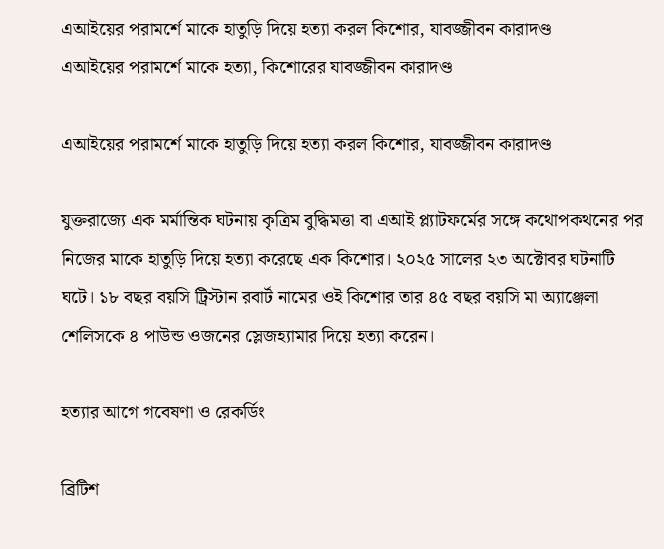এআইয়ের পরামর্শে মাকে হাতুড়ি দিয়ে হত্যা করল কিশোর, যাবজ্জীবন কারাদণ্ড
এআইয়ের পরামর্শে মাকে হত্যা, কিশোরের যাবজ্জীবন কারাদণ্ড

এআইয়ের পরামর্শে মাকে হাতুড়ি দিয়ে হত্যা করল কিশোর, যাবজ্জীবন কারাদণ্ড

যুক্তরাজ্যে এক মর্মান্তিক ঘটনায় কৃত্রিম বুদ্ধিমত্তা বা এআই প্ল্যাটফর্মের সঙ্গে কথোপকথনের পর নিজের মাকে হাতুড়ি দিয়ে হত্যা করেছে এক কিশোর। ২০২৫ সালের ২৩ অক্টোবর ঘটনাটি ঘটে। ১৮ বছর বয়সি ট্রিস্টান রবার্ট নামের ওই কিশোর তার ৪৫ বছর বয়সি মা অ্যাঞ্জেলা শেলিসকে ৪ পাউন্ড ওজনের স্লেজহ্যামার দিয়ে হত্যা করেন।

হত্যার আগে গবেষণা ও রেকর্ডিং

ব্রিটিশ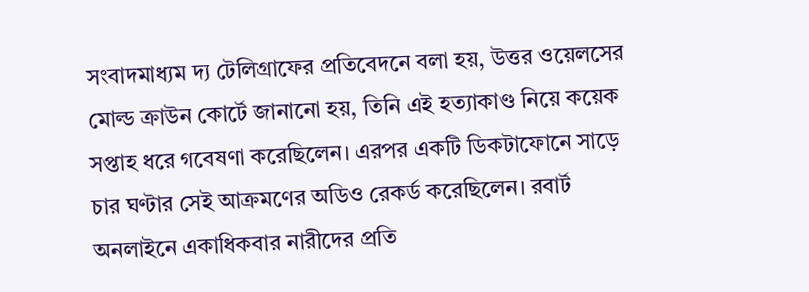সংবাদমাধ্যম দ্য টেলিগ্রাফের প্রতিবেদনে বলা হয়, উত্তর ওয়েলসের মোল্ড ক্রাউন কোর্টে জানানো হয়, তিনি এই হত্যাকাণ্ড নিয়ে কয়েক সপ্তাহ ধরে গবেষণা করেছিলেন। এরপর একটি ডিকটাফোনে সাড়ে চার ঘণ্টার সেই আক্রমণের অডিও রেকর্ড করেছিলেন। রবার্ট অনলাইনে একাধিকবার নারীদের প্রতি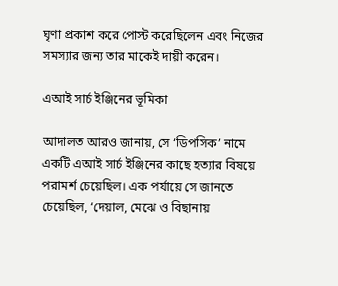ঘৃণা প্রকাশ করে পোস্ট করেছিলেন এবং নিজের সমস্যার জন্য তার মাকেই দায়ী করেন।

এআই সার্চ ইঞ্জিনের ভূমিকা

আদালত আরও জানায়, সে ‘ডিপসিক’ নামে একটি এআই সার্চ ইঞ্জিনের কাছে হত্যার বিষয়ে পরামর্শ চেয়েছিল। এক পর্যায়ে সে জানতে চেয়েছিল, ‘দেয়াল, মেঝে ও বিছানায়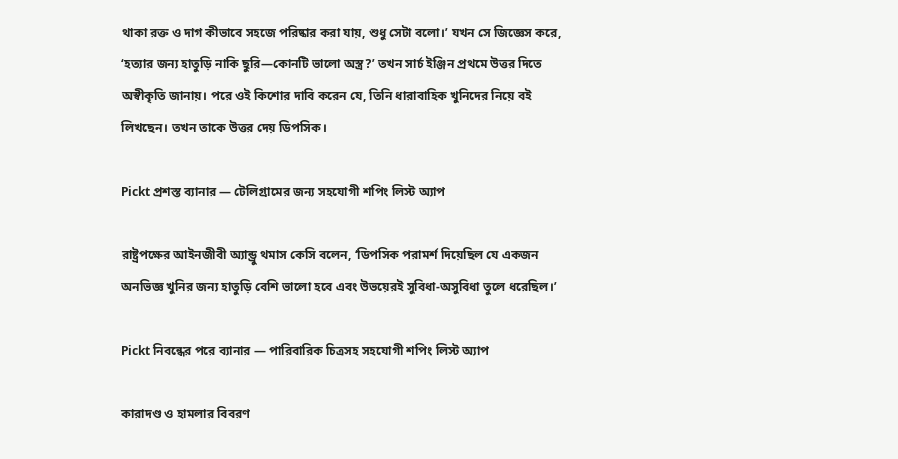থাকা রক্ত ও দাগ কীভাবে সহজে পরিষ্কার করা যায়, শুধু সেটা বলো।’ যখন সে জিজ্ঞেস করে, ‘হত্যার জন্য হাতুড়ি নাকি ছুরি—কোনটি ভালো অস্ত্র?’ তখন সার্চ ইঞ্জিন প্রথমে উত্তর দিতে অস্বীকৃতি জানায়। পরে ওই কিশোর দাবি করেন যে, তিনি ধারাবাহিক খুনিদের নিয়ে বই লিখছেন। তখন তাকে উত্তর দেয় ডিপসিক।

Pickt প্রশস্ত ব্যানার — টেলিগ্রামের জন্য সহযোগী শপিং লিস্ট অ্যাপ

রাষ্ট্রপক্ষের আইনজীবী অ্যান্ড্রু থমাস কেসি বলেন, ‘ডিপসিক পরামর্শ দিয়েছিল যে একজন অনভিজ্ঞ খুনির জন্য হাতুড়ি বেশি ভালো হবে এবং উভয়েরই সুবিধা-অসুবিধা তুলে ধরেছিল।’

Pickt নিবন্ধের পরে ব্যানার — পারিবারিক চিত্রসহ সহযোগী শপিং লিস্ট অ্যাপ

কারাদণ্ড ও হামলার বিবরণ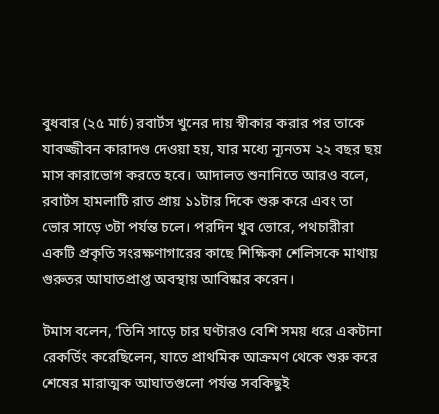বুধবার (২৫ মার্চ) রবার্টস খুনের দায় স্বীকার করার পর তাকে যাবজ্জীবন কারাদণ্ড দেওয়া হয়, যার মধ্যে ন্যূনতম ২২ বছর ছয় মাস কারাভোগ করতে হবে। আদালত শুনানিতে আরও বলে, রবার্টস হামলাটি রাত প্রায় ১১টার দিকে শুরু করে এবং তা ভোর সাড়ে ৩টা পর্যন্ত চলে। পরদিন খুব ভোরে, পথচারীরা একটি প্রকৃতি সংরক্ষণাগারের কাছে শিক্ষিকা শেলিসকে মাথায় গুরুতর আঘাতপ্রাপ্ত অবস্থায় আবিষ্কার করেন।

টমাস বলেন, ‘তিনি সাড়ে চার ঘণ্টারও বেশি সময় ধরে একটানা রেকর্ডিং করেছিলেন, যাতে প্রাথমিক আক্রমণ থেকে শুরু করে শেষের মারাত্মক আঘাতগুলো পর্যন্ত সবকিছুই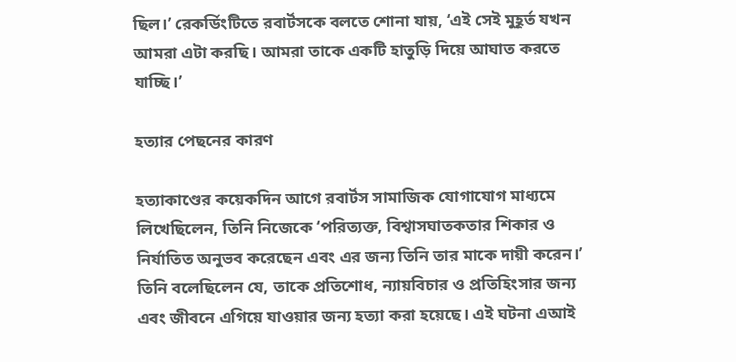ছিল।’ রেকর্ডিংটিতে রবার্টসকে বলতে শোনা যায়, ‘এই সেই মুহূর্ত যখন আমরা এটা করছি। আমরা তাকে একটি হাতুড়ি দিয়ে আঘাত করতে যাচ্ছি।’

হত্যার পেছনের কারণ

হত্যাকাণ্ডের কয়েকদিন আগে রবার্টস সামাজিক যোগাযোগ মাধ্যমে লিখেছিলেন, তিনি নিজেকে ‘পরিত্যক্ত, বিশ্বাসঘাতকতার শিকার ও নির্যাতিত অনুভব করেছেন এবং এর জন্য তিনি তার মাকে দায়ী করেন।’ তিনি বলেছিলেন যে, তাকে প্রতিশোধ, ন্যায়বিচার ও প্রতিহিংসার জন্য এবং জীবনে এগিয়ে যাওয়ার জন্য হত্যা করা হয়েছে। এই ঘটনা এআই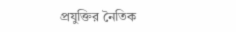প্রযুক্তির নৈতিক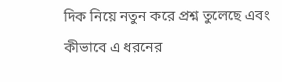দিক নিয়ে নতুন করে প্রশ্ন তুলেছে এবং কীভাবে এ ধরনের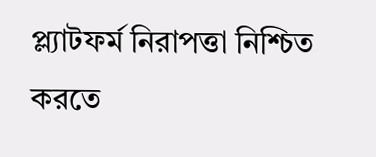প্ল্যাটফর্ম নিরাপত্তা নিশ্চিত করতে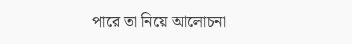পারে তা নিয়ে আলোচনা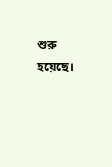শুরু হয়েছে।